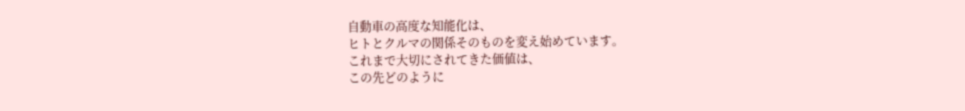自動車の高度な知能化は、
ヒトとクルマの関係そのものを変え始めています。
これまで大切にされてきた価値は、
この先どのように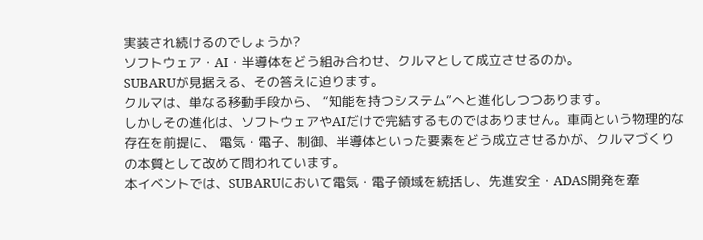実装され続けるのでしょうか?
ソフトウェア・AI・半導体をどう組み合わせ、クルマとして成立させるのか。
SUBARUが見据える、その答えに迫ります。
クルマは、単なる移動手段から、 “知能を持つシステム”へと進化しつつあります。
しかしその進化は、ソフトウェアやAIだけで完結するものではありません。車両という物理的な存在を前提に、 電気・電子、制御、半導体といった要素をどう成立させるかが、クルマづくりの本質として改めて問われています。
本イベントでは、SUBARUにおいて電気・電子領域を統括し、先進安全・ADAS開発を牽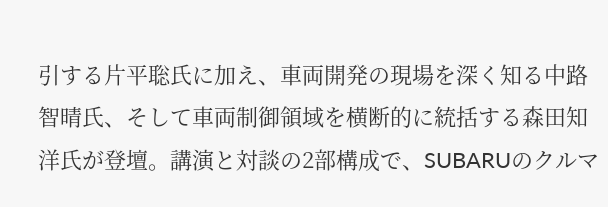引する片平聡氏に加え、車両開発の現場を深く知る中路智晴氏、そして車両制御領域を横断的に統括する森田知洋氏が登壇。講演と対談の2部構成で、SUBARUのクルマ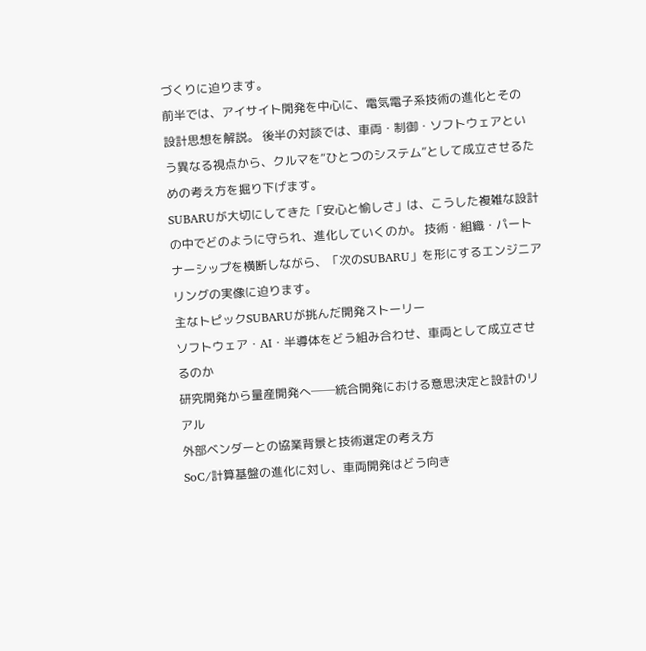づくりに迫ります。
前半では、アイサイト開発を中心に、電気電子系技術の進化とその設計思想を解説。 後半の対談では、車両・制御・ソフトウェアという異なる視点から、クルマを“ひとつのシステム”として成立させるための考え方を掘り下げます。
SUBARUが大切にしてきた「安心と愉しさ」は、こうした複雑な設計の中でどのように守られ、進化していくのか。 技術・組織・パートナーシップを横断しながら、「次のSUBARU」を形にするエンジニアリングの実像に迫ります。
主なトピックSUBARUが挑んだ開発ストーリー
ソフトウェア・AI・半導体をどう組み合わせ、車両として成立させるのか
研究開発から量産開発へ──統合開発における意思決定と設計のリアル
外部ベンダーとの協業背景と技術選定の考え方
SoC/計算基盤の進化に対し、車両開発はどう向き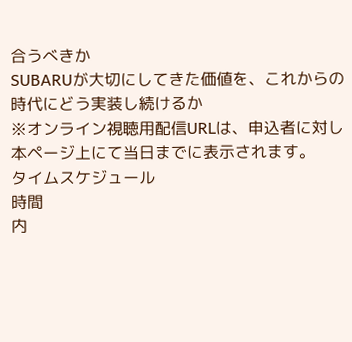合うべきか
SUBARUが大切にしてきた価値を、これからの時代にどう実装し続けるか
※オンライン視聴用配信URLは、申込者に対し本ページ上にて当日までに表示されます。
タイムスケジュール
時間
内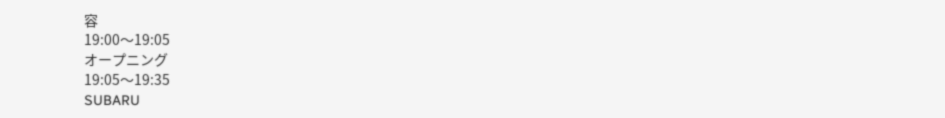容
19:00〜19:05
オープニング
19:05〜19:35
SUBARU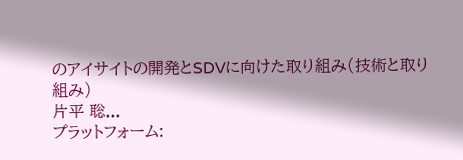のアイサイトの開発とSDVに向けた取り組み(技術と取り組み)
片平 聡...
プラットフォーム: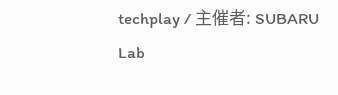techplay / 主催者: SUBARU Lab